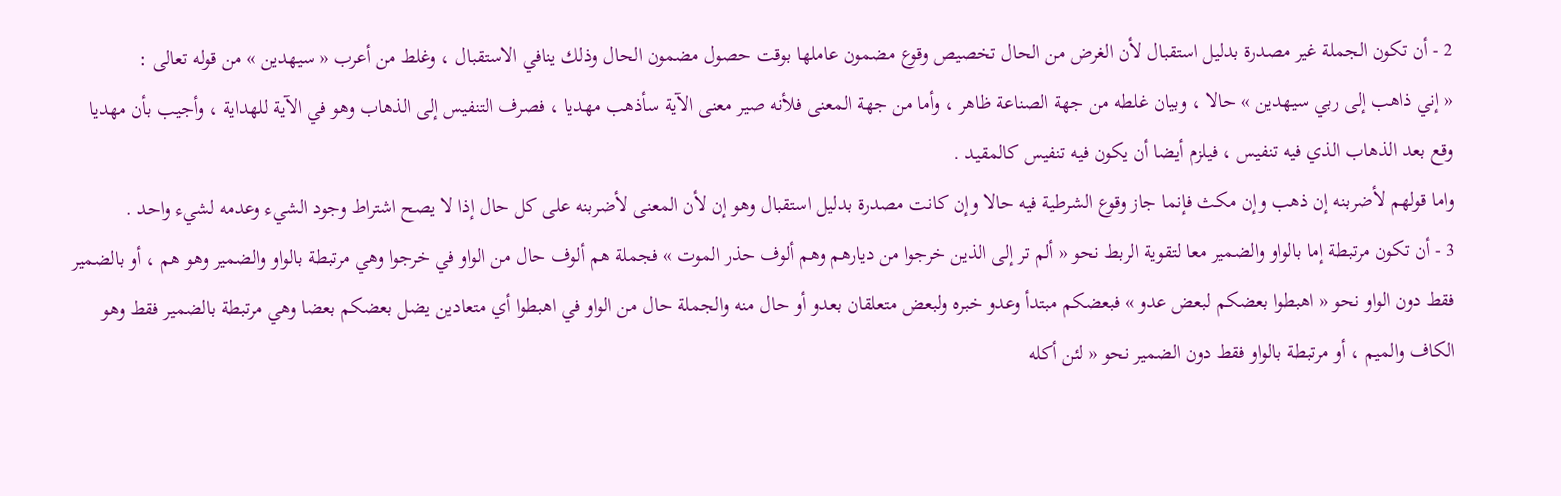2 - أن تكون الجملة غير مصدرة بدليل استقبال لأن الغرض من الحال تخصيص وقوع مضمون عاملها بوقت حصول مضمون الحال وذلك ينافي الاستقبال ، وغلط من أعرب « سيهدين » من قوله تعالى :
« إني ذاهب إلى ربي سيهدين » حالا ، وبيان غلطه من جهة الصناعة ظاهر ، وأما من جهة المعنى فلأنه صير معنى الآية سأذهب مهديا ، فصرف التنفيس إلى الذهاب وهو في الآية للهداية ، وأجيب بأن مهديا وقع بعد الذهاب الذي فيه تنفيس ، فيلزم أيضا أن يكون فيه تنفيس كالمقيد .
واما قولهم لأضربنه إن ذهب وإن مكث فإنما جاز وقوع الشرطية فيه حالا وإن كانت مصدرة بدليل استقبال وهو إن لأن المعنى لأضربنه على كل حال إذا لا يصح اشتراط وجود الشيء وعدمه لشيء واحد .
3 - أن تكون مرتبطة إما بالواو والضمير معا لتقوية الربط نحو « ألم تر إلى الذين خرجوا من ديارهم وهم ألوف حذر الموت » فجملة هم ألوف حال من الواو في خرجوا وهي مرتبطة بالواو والضمير وهو هم ، أو بالضمير فقط دون الواو نحو « اهبطوا بعضكم لبعض عدو » فبعضكم مبتدأ وعدو خبره ولبعض متعلقان بعدو أو حال منه والجملة حال من الواو في اهبطوا أي متعادين يضل بعضكم بعضا وهي مرتبطة بالضمير فقط وهو الكاف والميم ، أو مرتبطة بالواو فقط دون الضمير نحو « لئن أكله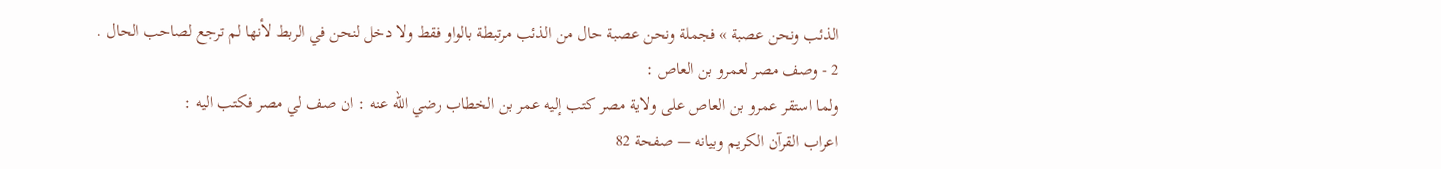الذئب ونحن عصبة » فجملة ونحن عصبة حال من الذئب مرتبطة بالواو فقط ولا دخل لنحن في الربط لأنها لم ترجع لصاحب الحال .
2 - وصف مصر لعمرو بن العاص :
ولما استقر عمرو بن العاص على ولاية مصر كتب إليه عمر بن الخطاب رضي اللّه عنه : ان صف لي مصر فكتب اليه :
اعراب القرآن الكريم وبيانه — صفحة 82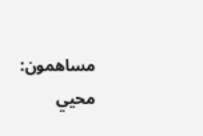مساهمون: محيي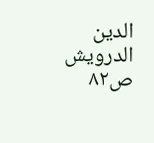الدين الدرويش
ص٨٢